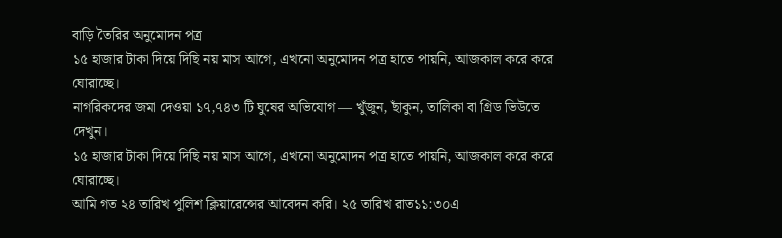বাড়ি তৈরির অনুমোদন পত্র
১৫ হাজার টাকা দিয়ে দিছি নয় মাস আগে, এখনো অনুমোদন পত্র হাতে পায়নি, আজকাল করে করে ঘোরাচ্ছে।
নাগরিকদের জমা দেওয়া ১৭,৭৪৩ টি ঘুষের অভিযোগ — খুঁজুন, ছাঁকুন, তালিকা বা গ্রিড ভিউতে দেখুন।
১৫ হাজার টাকা দিয়ে দিছি নয় মাস আগে, এখনো অনুমোদন পত্র হাতে পায়নি, আজকাল করে করে ঘোরাচ্ছে।
আমি গত ২৪ তারিখ পুলিশ ক্লিয়ারেন্সের আবেদন করি। ২৫ তারিখ রাত১১:৩০এ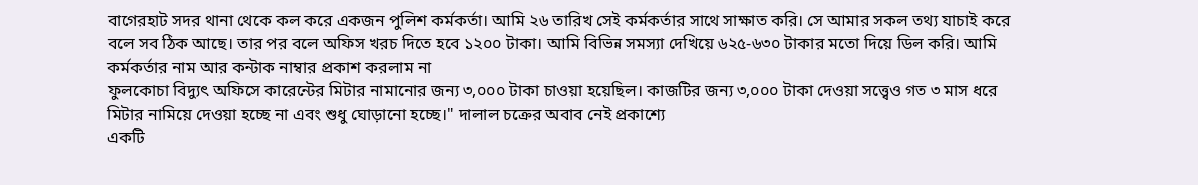বাগেরহাট সদর থানা থেকে কল করে একজন পুলিশ কর্মকর্তা। আমি ২৬ তারিখ সেই কর্মকর্তার সাথে সাক্ষাত করি। সে আমার সকল তথ্য যাচাই করে বলে সব ঠিক আছে। তার পর বলে অফিস খরচ দিতে হবে ১২০০ টাকা। আমি বিভিন্ন সমস্যা দেখিয়ে ৬২৫-৬৩০ টাকার মতো দিয়ে ডিল করি। আমি কর্মকর্তার নাম আর কন্টাক নাম্বার প্রকাশ করলাম না
ফুলকোচা বিদ্যুৎ অফিসে কারেন্টের মিটার নামানোর জন্য ৩,০০০ টাকা চাওয়া হয়েছিল। কাজটির জন্য ৩,০০০ টাকা দেওয়া সত্ত্বেও গত ৩ মাস ধরে মিটার নামিয়ে দেওয়া হচ্ছে না এবং শুধু ঘোড়ানো হচ্ছে।" দালাল চক্রের অবাব নেই প্রকাশ্যে
একটি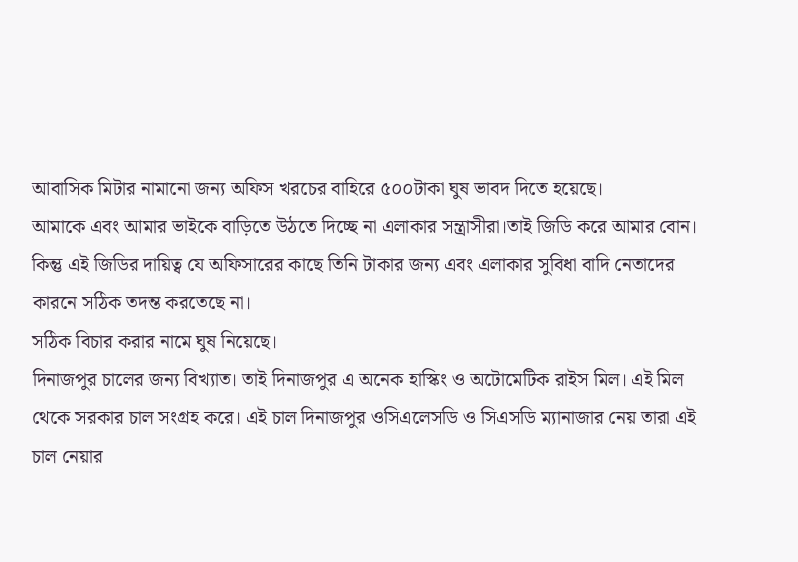আবাসিক মিটার নামানো জন্য অফিস খরচের বাহিরে ৫০০টাকা ঘুষ ভাবদ দিতে হয়েছে।
আমাকে এবং আমার ভাইকে বাড়িতে উঠতে দিচ্ছে না এলাকার সন্ত্রাসীরা।তাই জিডি করে আমার বোন। কিন্তু এই জিডির দায়িত্ব যে অফিসারের কাছে তিনি টাকার জন্য এবং এলাকার সুবিধা বাদি নেতাদের কারনে সঠিক তদন্ত করতেছে না।
সঠিক বিচার করার নামে ঘুষ নিয়েছে।
দিনাজপুর চালের জন্য বিখ্যাত। তাই দিনাজপুর এ অনেক হাস্কিং ও অটোমেটিক রাইস মিল। এই মিল থেকে সরকার চাল সংগ্রহ করে। এই চাল দিনাজপুর ওসিএলেসডি ও সিএসডি ম্যানাজার নেয় তারা এই চাল নেয়ার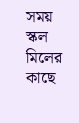সময় স্কল মিলের কাছে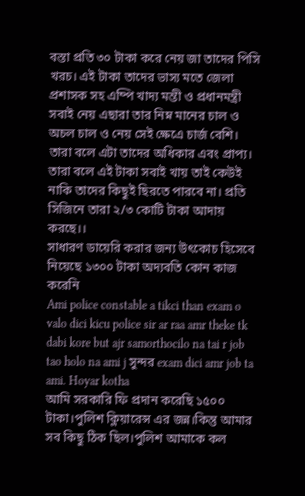বস্তা প্রতি ৩০ টাকা করে নেয় জা তাদের পিসি খরচ। এই টাকা তাদের ভাস্য মতে জেলা প্রশাসক সহ এম্পি খাদ্য মন্তী ও প্রধানমন্ত্রী সবাই নেয় এছারা তার নিম্ন মানের চাল ও অচল চাল ও নেয় সেই ক্ষেএে চার্জ বেশি। তারা বলে এটা তাদের অধিকার এবং প্রাপ্য। তারা বলে এই টাকা সবাই খায় তাই কেউই নাকি তাদের কিছুই ছিরতে পারবে না। প্রতি সিজিনে তারা ২/৩ কোটি টাকা আদায় করছে।।
সাধারণ ডায়েরি করার জন্য উৎকোচ হিসেবে নিয়েছে ১৩০০ টাকা অদ্যবতি কোন কাজ করেনি
Ami police constable a tikci than exam o valo dici kicu police sir ar raa amr theke tk dabi kore but ajr samorthocilo na tai r job tao holo na ami j সুন্দর exam dici amr job ta ami. Hoyar kotha
আমি সরকারি ফি প্রদান করেছি ১৫০০ টাকা।পুলিশ ক্লিয়ারেন্স এর জন্ন।কিন্তু আমার সব কিছু ঠিক ছিল।পুলিশ আমাকে কল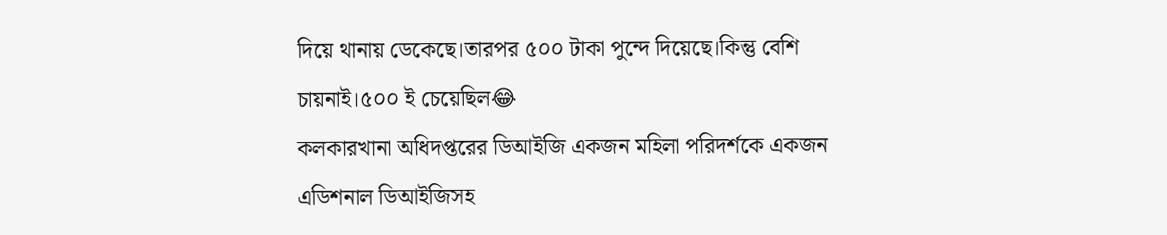দিয়ে থানায় ডেকেছে।তারপর ৫০০ টাকা পুন্দে দিয়েছে।কিন্তু বেশি চায়নাই।৫০০ ই চেয়েছিল😂
কলকারখানা অধিদপ্তরের ডিআইজি একজন মহিলা পরিদর্শকে একজন এডিশনাল ডিআইজিসহ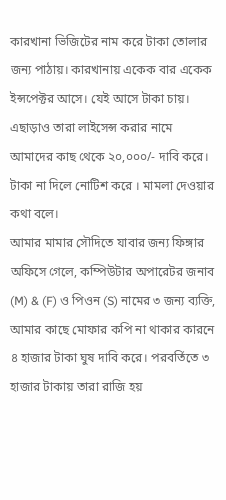কারখানা ভিজিটের নাম করে টাকা তোলার জন্য পাঠায়। কারখানায় একেক বার একেক ইন্সপেক্টর আসে। যেই আসে টাকা চায়। এছাড়াও তারা লাইসেন্স করার নামে আমাদের কাছ থেকে ২০,০০০/- দাবি করে। টাকা না দিলে নোটিশ করে । মামলা দেওয়ার কথা বলে।
আমার মামার সৌদিতে যাবার জন্য ফিঙ্গার অফিসে গেলে, কম্পিউটার অপারেটর জনাব (M) & (F) ও পিওন (S) নামের ৩ জন্য ব্যক্তি, আমার কাছে মোফার কপি না থাকার কারনে ৪ হাজার টাকা ঘুষ দাবি করে। পরবর্তিতে ৩ হাজার টাকায় তারা রাজি হয়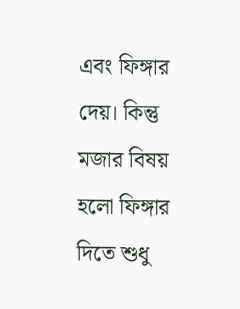এবং ফিঙ্গার দেয়। কিন্তু মজার বিষয় হলো ফিঙ্গার দিতে শুধু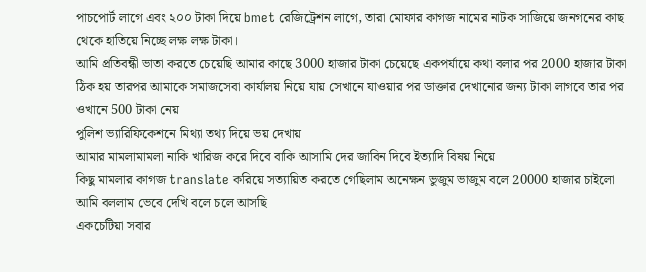পাচপোর্ট লাগে এবং ২০০ টাকা দিয়ে bmet রেজিট্রেশন লাগে, তারা মোফার কাগজ নামের নাটক সাজিয়ে জনগনের কাছ থেকে হাতিয়ে নিচ্ছে লক্ষ লক্ষ টাকা।
আমি প্রতিবন্ধী ভাতা করতে চেয়েছি আমার কাছে 3000 হাজার টাকা চেয়েছে একপর্যায়ে কথা বলার পর 2000 হাজার টাকা ঠিক হয় তারপর আমাকে সমাজসেবা কার্যালয় নিয়ে যায় সেখানে যাওয়ার পর ডাক্তার দেখানোর জন্য টাকা লাগবে তার পর ওখানে 500 টাকা নেয়
পুলিশ ভ্যারিফিকেশনে মিথ্যা তথ্য দিয়ে ভয় দেখায়
আমার মামলামামলা নাকি খারিজ করে দিবে বাকি আসামি দের জাবিন দিবে ইত্যাদি বিষয় নিয়ে
কিছু মামলার কাগজ translate করিয়ে সত্যায়িত করতে গেছিলাম অনেক্ষন ভুজুম ভাজুম বলে 20000 হাজার চাইলো আমি বললাম ভেবে দেখি বলে চলে আসছি
একচেটিয়া সবার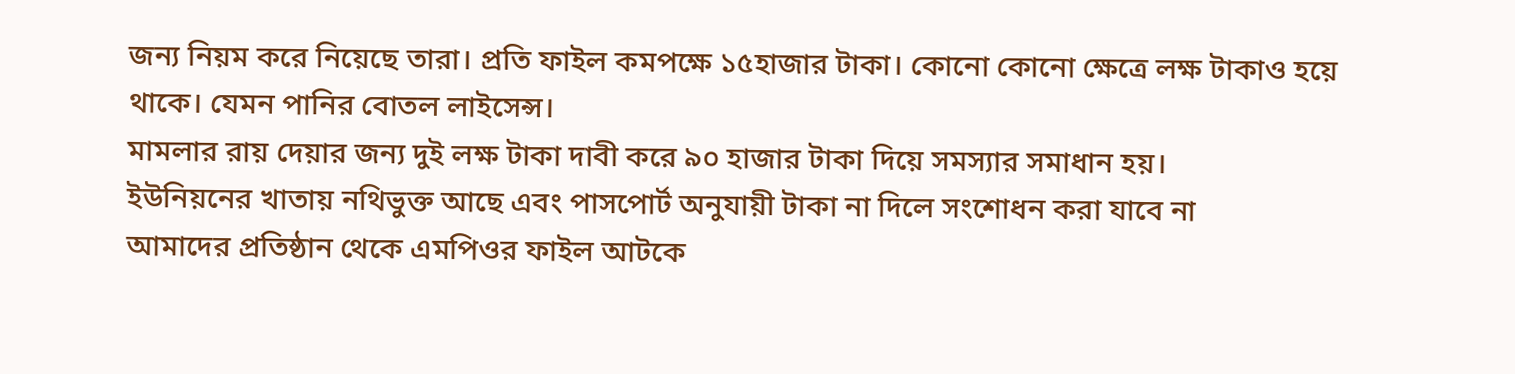জন্য নিয়ম করে নিয়েছে তারা। প্রতি ফাইল কমপক্ষে ১৫হাজার টাকা। কোনো কোনো ক্ষেত্রে লক্ষ টাকাও হয়ে থাকে। যেমন পানির বোতল লাইসেন্স।
মামলার রায় দেয়ার জন্য দুই লক্ষ টাকা দাবী করে ৯০ হাজার টাকা দিয়ে সমস্যার সমাধান হয়।
ইউনিয়নের খাতায় নথিভুক্ত আছে এবং পাসপোর্ট অনুযায়ী টাকা না দিলে সংশোধন করা যাবে না
আমাদের প্রতিষ্ঠান থেকে এমপিওর ফাইল আটকে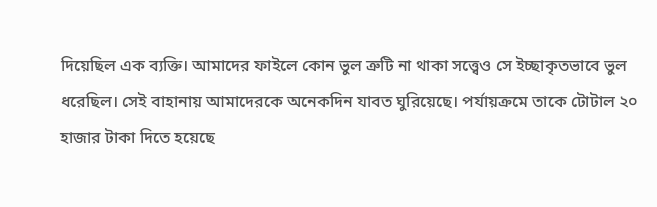দিয়েছিল এক ব্যক্তি। আমাদের ফাইলে কোন ভুল ত্রুটি না থাকা সত্ত্বেও সে ইচ্ছাকৃতভাবে ভুল ধরেছিল। সেই বাহানায় আমাদেরকে অনেকদিন যাবত ঘুরিয়েছে। পর্যায়ক্রমে তাকে টোটাল ২০ হাজার টাকা দিতে হয়েছে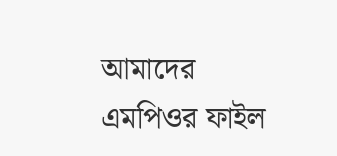আমাদের এমপিওর ফাইল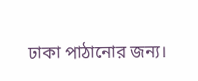ঢাকা পাঠানোর জন্য।